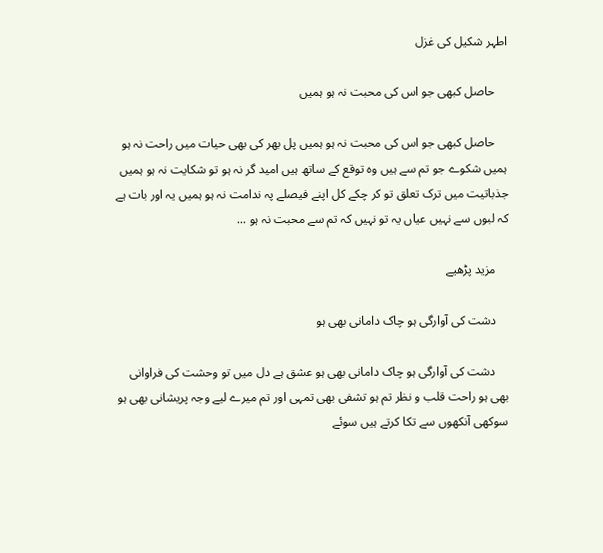اطہر شکیل کی غزل

    حاصل کبھی جو اس کی محبت نہ ہو ہمیں

    حاصل کبھی جو اس کی محبت نہ ہو ہمیں پل بھر کی بھی حیات میں راحت نہ ہو ہمیں شکوے جو تم سے ہیں وہ توقع کے ساتھ ہیں امید گر نہ ہو تو شکایت نہ ہو ہمیں جذباتیت میں ترک تعلق تو کر چکے کل اپنے فیصلے پہ ندامت نہ ہو ہمیں یہ اور بات ہے کہ لبوں سے نہیں عیاں یہ تو نہیں کہ تم سے محبت نہ ہو ...

    مزید پڑھیے

    دشت کی آوارگی ہو چاک دامانی بھی ہو

    دشت کی آوارگی ہو چاک دامانی بھی ہو عشق ہے دل میں تو وحشت کی فراوانی بھی ہو راحت قلب و نظر تم ہو تشفی بھی تمہی اور تم میرے لیے وجہ پریشانی بھی ہو سوکھی آنکھوں سے تکا کرتے ہیں سوئے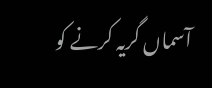آسماں گریہ کرنے کو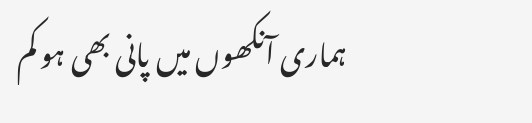ہماری آنکھوں میں پانی بھی ہو کم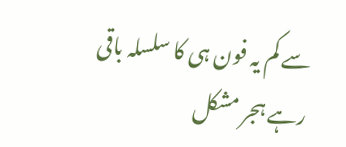سے کم یہ فون ہی کا سلسلہ باقی رہے ہجر مشکل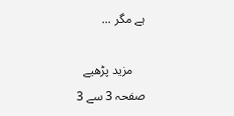ہے مگر ...

    مزید پڑھیے
صفحہ 3 سے 3